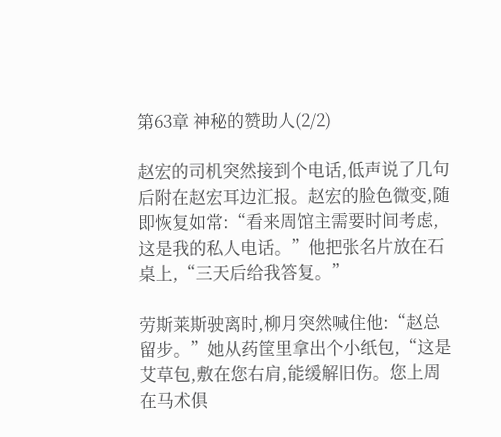第63章 神秘的赞助人(2/2)

赵宏的司机突然接到个电话,低声说了几句后附在赵宏耳边汇报。赵宏的脸色微变,随即恢复如常:“看来周馆主需要时间考虑,这是我的私人电话。”他把张名片放在石桌上,“三天后给我答复。”

劳斯莱斯驶离时,柳月突然喊住他:“赵总留步。”她从药筐里拿出个小纸包,“这是艾草包,敷在您右肩,能缓解旧伤。您上周在马术俱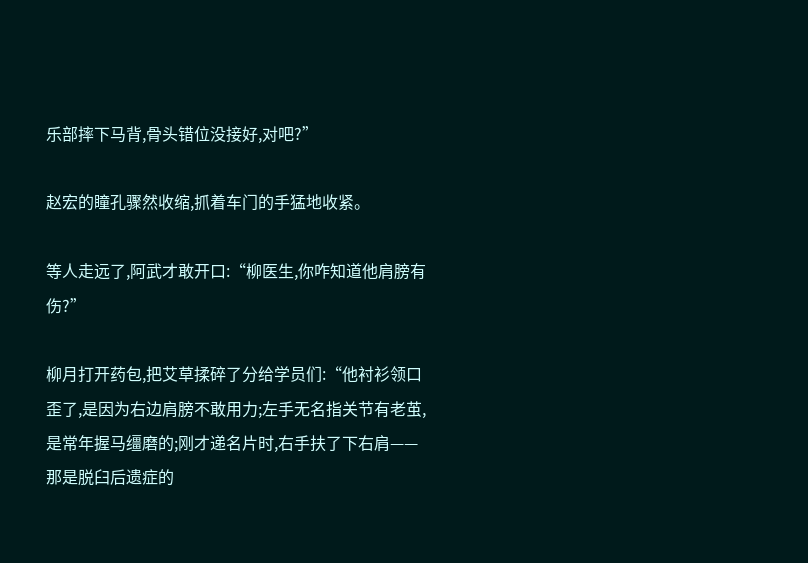乐部摔下马背,骨头错位没接好,对吧?”

赵宏的瞳孔骤然收缩,抓着车门的手猛地收紧。

等人走远了,阿武才敢开口:“柳医生,你咋知道他肩膀有伤?”

柳月打开药包,把艾草揉碎了分给学员们:“他衬衫领口歪了,是因为右边肩膀不敢用力;左手无名指关节有老茧,是常年握马缰磨的;刚才递名片时,右手扶了下右肩——那是脱臼后遗症的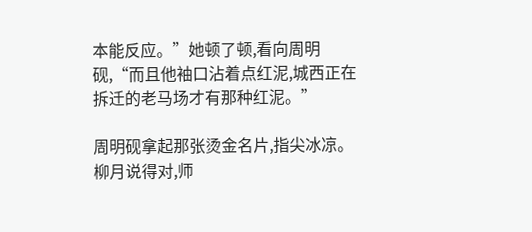本能反应。”她顿了顿,看向周明砚,“而且他袖口沾着点红泥,城西正在拆迁的老马场才有那种红泥。”

周明砚拿起那张烫金名片,指尖冰凉。柳月说得对,师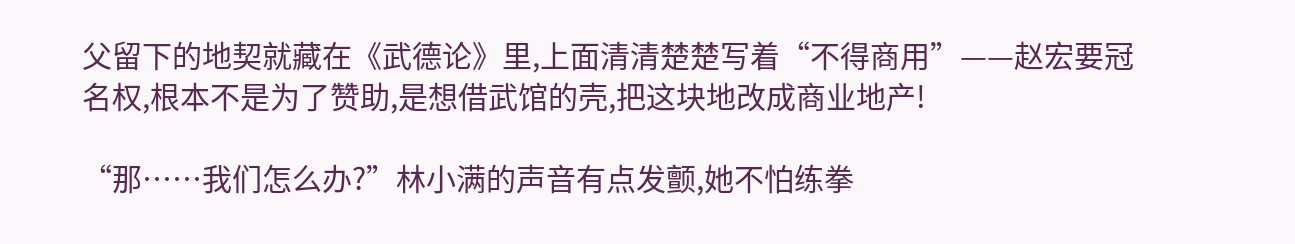父留下的地契就藏在《武德论》里,上面清清楚楚写着“不得商用”——赵宏要冠名权,根本不是为了赞助,是想借武馆的壳,把这块地改成商业地产!

“那……我们怎么办?”林小满的声音有点发颤,她不怕练拳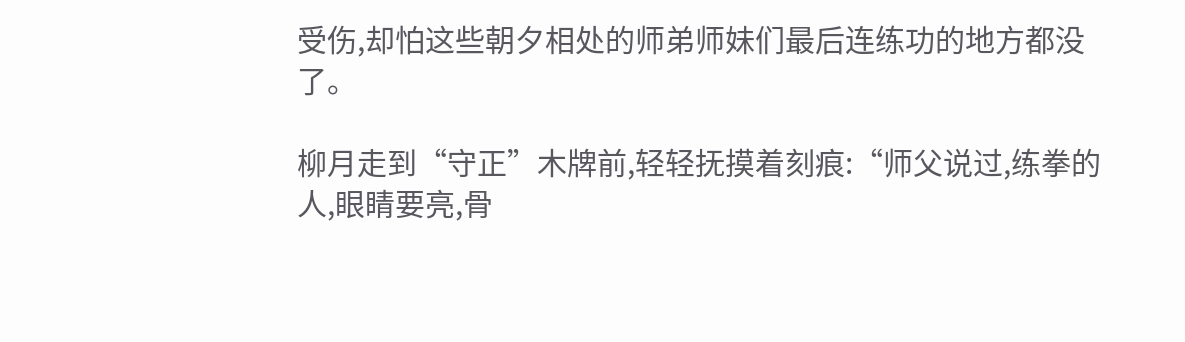受伤,却怕这些朝夕相处的师弟师妹们最后连练功的地方都没了。

柳月走到“守正”木牌前,轻轻抚摸着刻痕:“师父说过,练拳的人,眼睛要亮,骨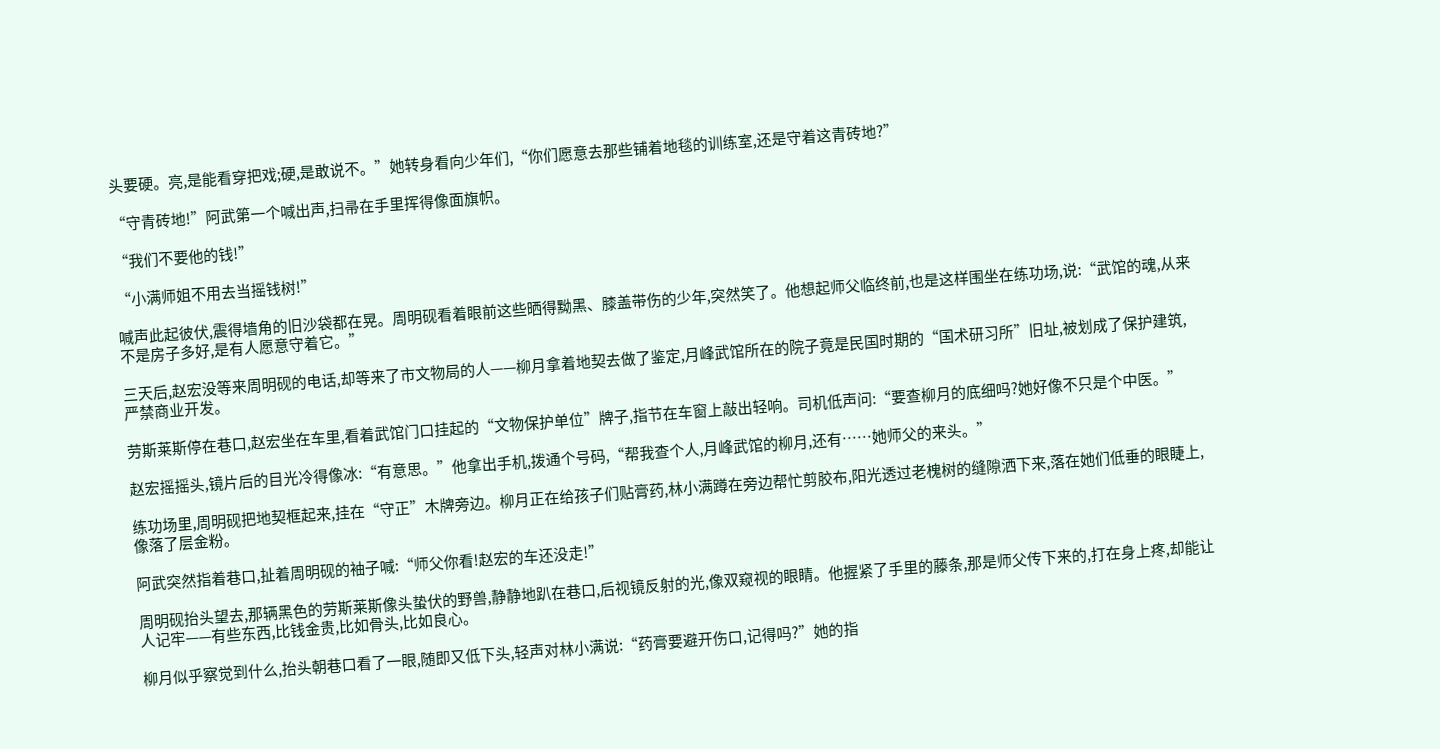头要硬。亮,是能看穿把戏;硬,是敢说不。”她转身看向少年们,“你们愿意去那些铺着地毯的训练室,还是守着这青砖地?”

“守青砖地!”阿武第一个喊出声,扫帚在手里挥得像面旗帜。

“我们不要他的钱!”

“小满师姐不用去当摇钱树!”

喊声此起彼伏,震得墙角的旧沙袋都在晃。周明砚看着眼前这些晒得黝黑、膝盖带伤的少年,突然笑了。他想起师父临终前,也是这样围坐在练功场,说:“武馆的魂,从来不是房子多好,是有人愿意守着它。”

三天后,赵宏没等来周明砚的电话,却等来了市文物局的人——柳月拿着地契去做了鉴定,月峰武馆所在的院子竟是民国时期的“国术研习所”旧址,被划成了保护建筑,严禁商业开发。

劳斯莱斯停在巷口,赵宏坐在车里,看着武馆门口挂起的“文物保护单位”牌子,指节在车窗上敲出轻响。司机低声问:“要查柳月的底细吗?她好像不只是个中医。”

赵宏摇摇头,镜片后的目光冷得像冰:“有意思。”他拿出手机,拨通个号码,“帮我查个人,月峰武馆的柳月,还有……她师父的来头。”

练功场里,周明砚把地契框起来,挂在“守正”木牌旁边。柳月正在给孩子们贴膏药,林小满蹲在旁边帮忙剪胶布,阳光透过老槐树的缝隙洒下来,落在她们低垂的眼睫上,像落了层金粉。

阿武突然指着巷口,扯着周明砚的袖子喊:“师父你看!赵宏的车还没走!”

周明砚抬头望去,那辆黑色的劳斯莱斯像头蛰伏的野兽,静静地趴在巷口,后视镜反射的光,像双窥视的眼睛。他握紧了手里的藤条,那是师父传下来的,打在身上疼,却能让人记牢——有些东西,比钱金贵,比如骨头,比如良心。

柳月似乎察觉到什么,抬头朝巷口看了一眼,随即又低下头,轻声对林小满说:“药膏要避开伤口,记得吗?”她的指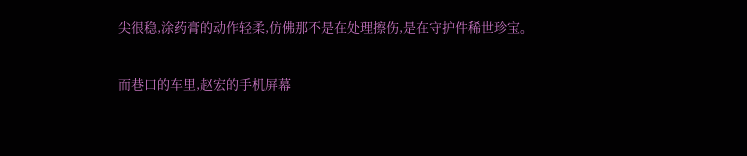尖很稳,涂药膏的动作轻柔,仿佛那不是在处理擦伤,是在守护件稀世珍宝。

而巷口的车里,赵宏的手机屏幕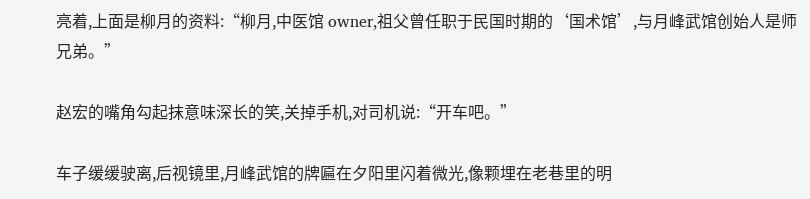亮着,上面是柳月的资料:“柳月,中医馆 owner,祖父曾任职于民国时期的‘国术馆’,与月峰武馆创始人是师兄弟。”

赵宏的嘴角勾起抹意味深长的笑,关掉手机,对司机说:“开车吧。”

车子缓缓驶离,后视镜里,月峰武馆的牌匾在夕阳里闪着微光,像颗埋在老巷里的明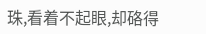珠,看着不起眼,却硌得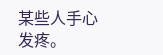某些人手心发疼。